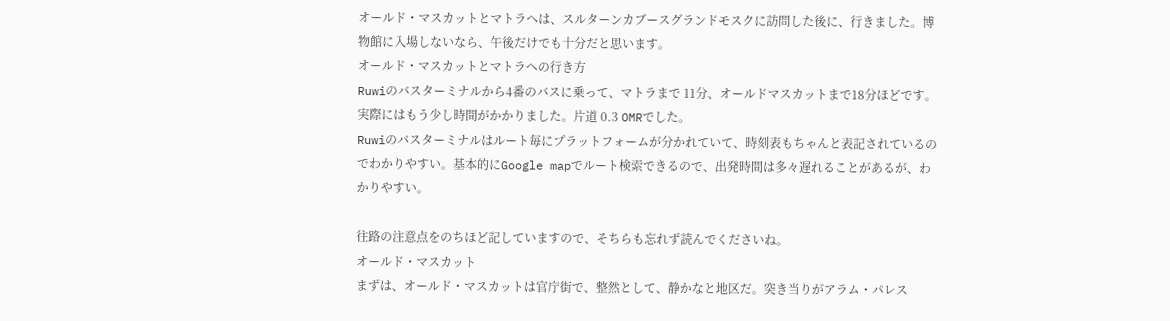オールド・マスカットとマトラへは、スルターンカブースグランドモスクに訪問した後に、行きました。博物館に入場しないなら、午後だけでも十分だと思います。
オールド・マスカットとマトラへの行き方
Ruwiのバスターミナルから4番のバスに乗って、マトラまで 11分、オールドマスカットまで18分ほどです。実際にはもう少し時間がかかりました。片道 0.3 OMRでした。
Ruwiのバスターミナルはルート毎にプラットフォームが分かれていて、時刻表もちゃんと表記されているのでわかりやすい。基本的にGoogle mapでルート検索できるので、出発時間は多々遅れることがあるが、わかりやすい。

往路の注意点をのちほど記していますので、そちらも忘れず読んでくださいね。
オールド・マスカット
まずは、オールド・マスカットは官庁街で、整然として、静かなと地区だ。突き当りがアラム・パレス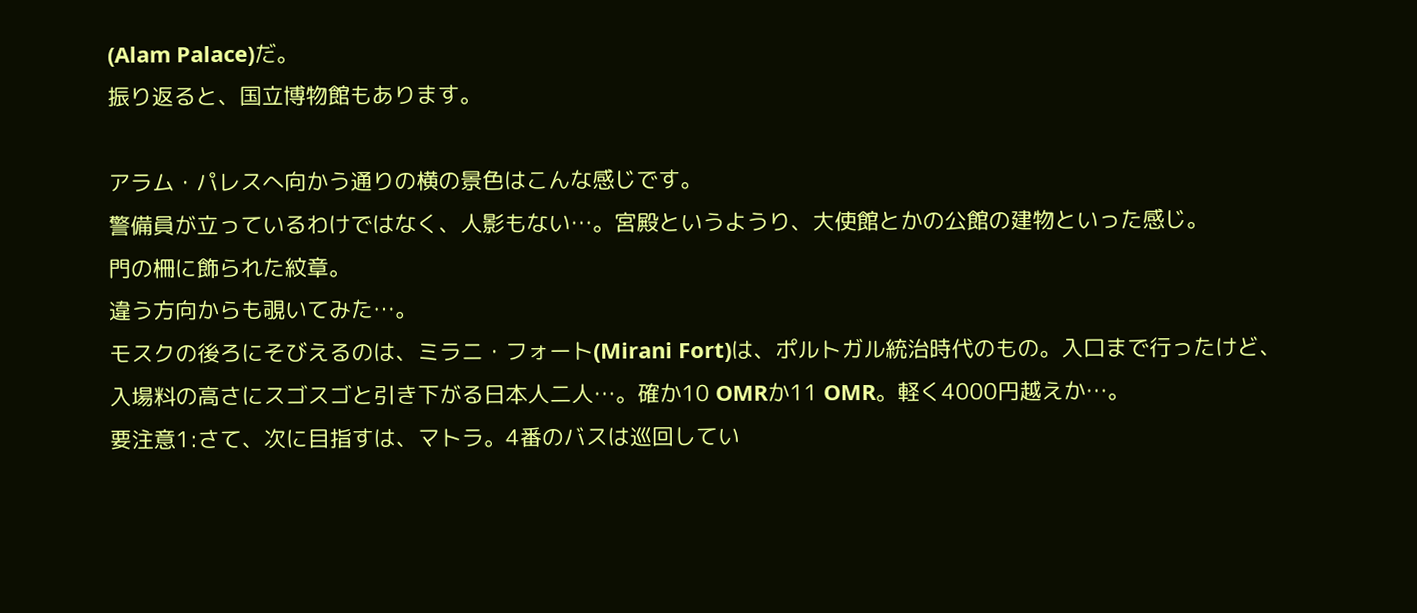(Alam Palace)だ。
振り返ると、国立博物館もあります。

アラム・パレスへ向かう通りの横の景色はこんな感じです。
警備員が立っているわけではなく、人影もない…。宮殿というようり、大使館とかの公館の建物といった感じ。
門の柵に飾られた紋章。
違う方向からも覗いてみた…。
モスクの後ろにそびえるのは、ミラニ・フォート(Mirani Fort)は、ポルトガル統治時代のもの。入口まで行ったけど、入場料の高さにスゴスゴと引き下がる日本人二人…。確か10 OMRか11 OMR。軽く4000円越えか…。
要注意1:さて、次に目指すは、マトラ。4番のバスは巡回してい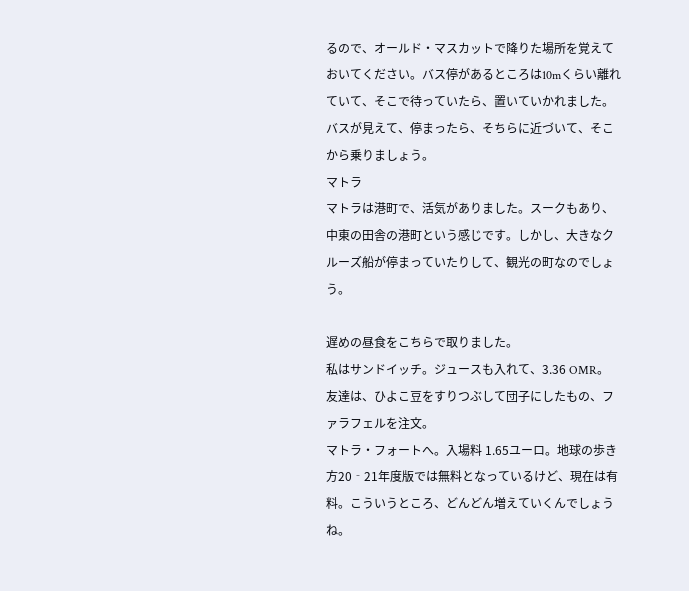るので、オールド・マスカットで降りた場所を覚えておいてください。バス停があるところは10mくらい離れていて、そこで待っていたら、置いていかれました。バスが見えて、停まったら、そちらに近づいて、そこから乗りましょう。
マトラ
マトラは港町で、活気がありました。スークもあり、中東の田舎の港町という感じです。しかし、大きなクルーズ船が停まっていたりして、観光の町なのでしょう。

遅めの昼食をこちらで取りました。
私はサンドイッチ。ジュースも入れて、3.36 OMR。
友達は、ひよこ豆をすりつぶして団子にしたもの、ファラフェルを注文。
マトラ・フォートへ。入場料 1.65ユーロ。地球の歩き方20‐21年度版では無料となっているけど、現在は有料。こういうところ、どんどん増えていくんでしょうね。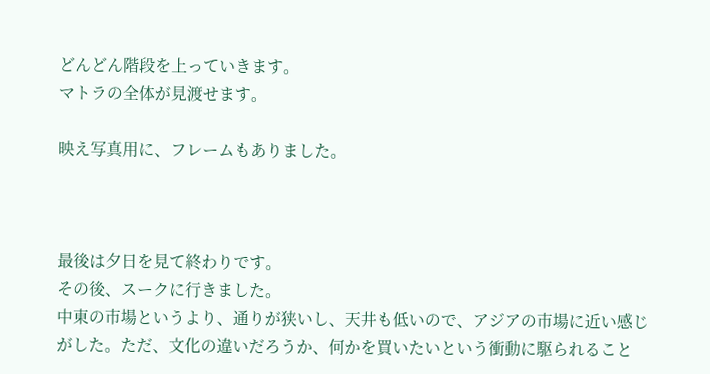どんどん階段を上っていきます。
マトラの全体が見渡せます。

映え写真用に、フレームもありました。



最後は夕日を見て終わりです。
その後、スークに行きました。
中東の市場というより、通りが狭いし、天井も低いので、アジアの市場に近い感じがした。ただ、文化の違いだろうか、何かを買いたいという衝動に駆られること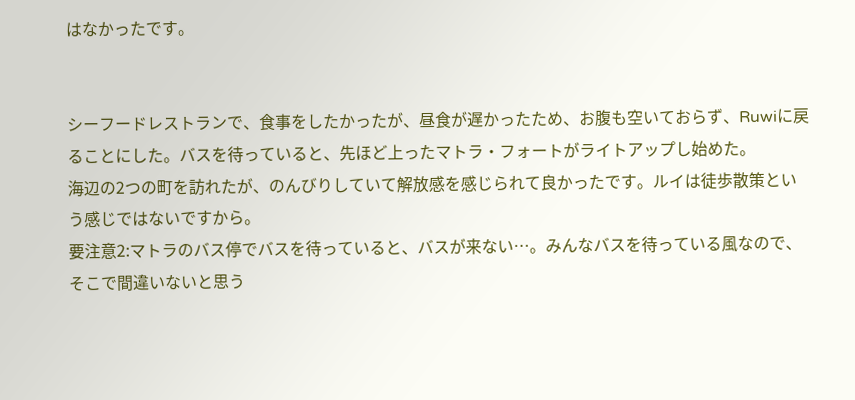はなかったです。


シーフードレストランで、食事をしたかったが、昼食が遅かったため、お腹も空いておらず、Ruwiに戻ることにした。バスを待っていると、先ほど上ったマトラ・フォートがライトアップし始めた。
海辺の2つの町を訪れたが、のんびりしていて解放感を感じられて良かったです。ルイは徒歩散策という感じではないですから。
要注意2:マトラのバス停でバスを待っていると、バスが来ない…。みんなバスを待っている風なので、そこで間違いないと思う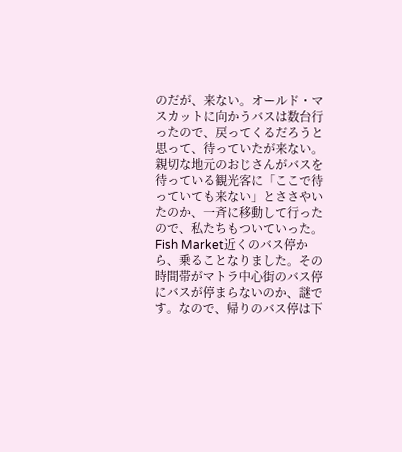のだが、来ない。オールド・マスカットに向かうバスは数台行ったので、戻ってくるだろうと思って、待っていたが来ない。親切な地元のおじさんがバスを待っている観光客に「ここで待っていても来ない」とささやいたのか、一斉に移動して行ったので、私たちもついていった。Fish Market近くのバス停から、乗ることなりました。その時間帯がマトラ中心街のバス停にバスが停まらないのか、謎です。なので、帰りのバス停は下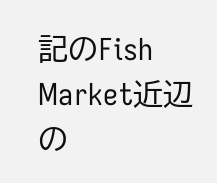記のFish Market近辺の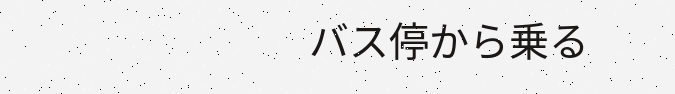バス停から乗る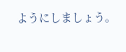ようにしましょう。